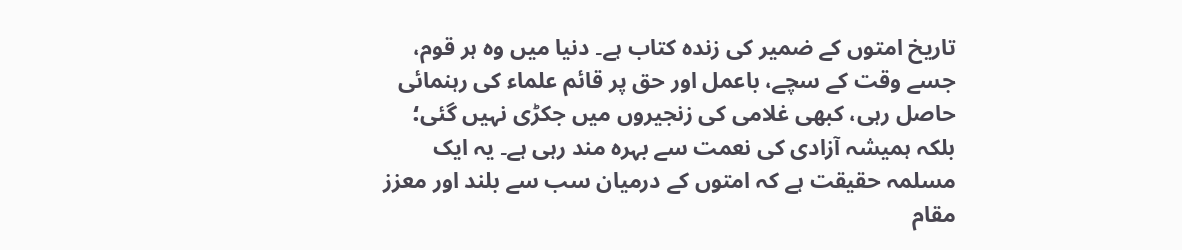تاریخ امتوں کے ضمیر کی زندہ کتاب ہے۔ دنیا میں وہ ہر قوم، جسے وقت کے سچے، باعمل اور حق پر قائم علماء کی رہنمائی حاصل رہی، کبھی غلامی کی زنجیروں میں جکڑی نہیں گئی؛ بلکہ ہمیشہ آزادی کی نعمت سے بہرہ مند رہی ہے۔ یہ ایک مسلمہ حقیقت ہے کہ امتوں کے درمیان سب سے بلند اور معزز مقام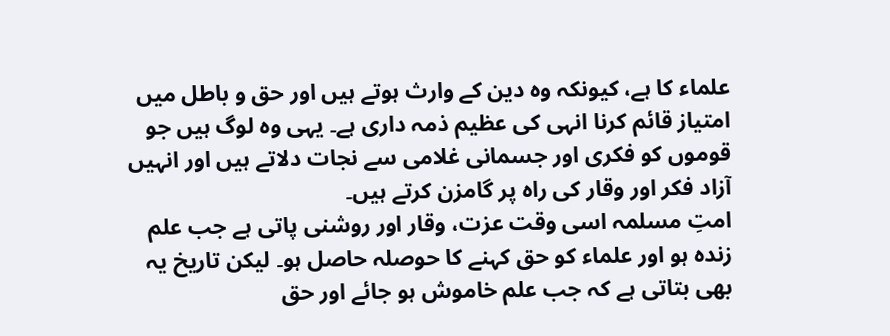علماء کا ہے، کیونکہ وہ دین کے وارث ہوتے ہیں اور حق و باطل میں امتیاز قائم کرنا انہی کی عظیم ذمہ داری ہے۔ یہی وہ لوگ ہیں جو قوموں کو فکری اور جسمانی غلامی سے نجات دلاتے ہیں اور انہیں آزاد فکر اور وقار کی راہ پر گامزن کرتے ہیں۔
امتِ مسلمہ اسی وقت عزت، وقار اور روشنی پاتی ہے جب علم زندہ ہو اور علماء کو حق کہنے کا حوصلہ حاصل ہو۔ لیکن تاریخ یہ بھی بتاتی ہے کہ جب علم خاموش ہو جائے اور حق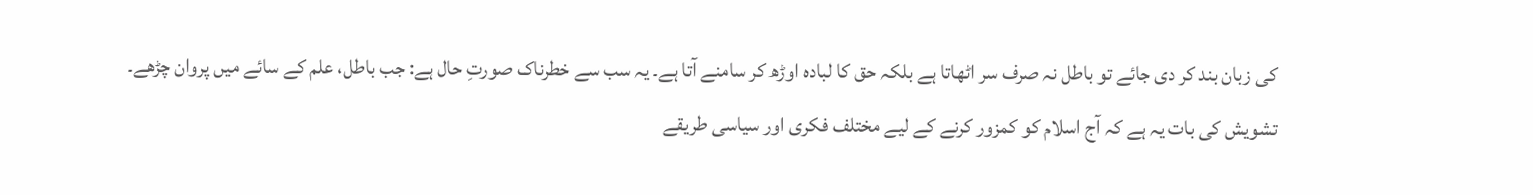کی زبان بند کر دی جائے تو باطل نہ صرف سر اٹھاتا ہے بلکہ حق کا لبادہ اوڑھ کر سامنے آتا ہے۔ یہ سب سے خطرناک صورتِ حال ہے: جب باطل، علم کے سائے میں پروان چڑھے۔
تشویش کی بات یہ ہے کہ آج اسلام کو کمزور کرنے کے لیے مختلف فکری اور سیاسی طریقے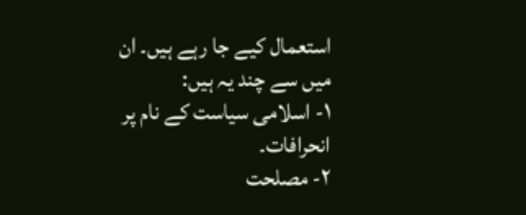استعمال کیے جا رہے ہیں۔ ان میں سے چند یہ ہیں:
۱- اسلامی سیاست کے نام پر انحرافات۔
۲- مصلحت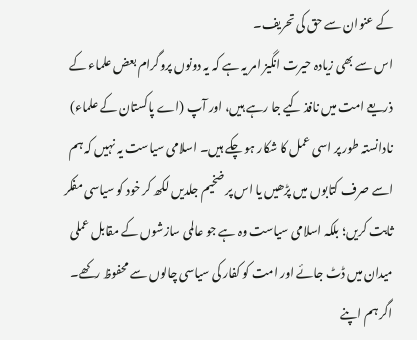کے عنوان سے حق کی تحریف۔
اس سے بھی زیادہ حیرت انگیز امر یہ ہے کہ یہ دونوں پروگرام بعض علماء کے ذریعے امت میں نافذ کیے جا رہے ہیں، اور آپ (اے پاکستان کے علماء) نادانستہ طور پر اسی عمل کا شکار ہو چکے ہیں۔ اسلامی سیاست یہ نہیں کہ ہم اسے صرف کتابوں میں پڑھیں یا اس پر ضخیم جلدیں لکھ کر خود کو سیاسی مفکر ثابت کریں؛ بلکہ اسلامی سیاست وہ ہے جو عالمی سازشوں کے مقابل عملی میدان میں ڈٹ جائے اور امت کو کفار کی سیاسی چالوں سے محفوظ رکھے۔
اگر ہم اپنے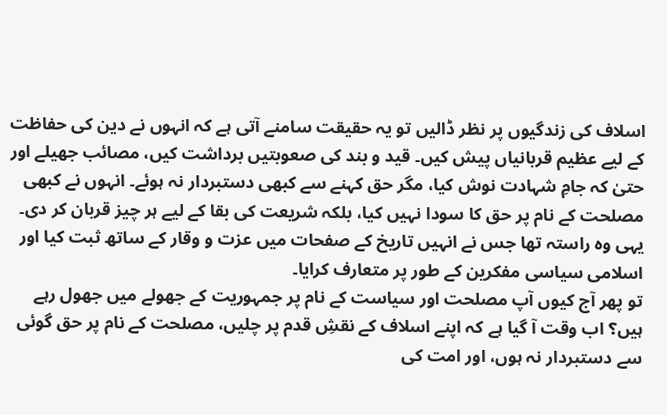اسلاف کی زندگیوں پر نظر ڈالیں تو یہ حقیقت سامنے آتی ہے کہ انہوں نے دین کی حفاظت کے لیے عظیم قربانیاں پیش کیں۔ قید و بند کی صعوبتیں برداشت کیں، مصائب جھیلے اور حتیٰ کہ جامِ شہادت نوش کیا، مگر حق کہنے سے کبھی دستبردار نہ ہوئے۔ انہوں نے کبھی مصلحت کے نام پر حق کا سودا نہیں کیا، بلکہ شریعت کی بقا کے لیے ہر چیز قربان کر دی۔ یہی وہ راستہ تھا جس نے انہیں تاریخ کے صفحات میں عزت و وقار کے ساتھ ثبت کیا اور اسلامی سیاسی مفکرین کے طور پر متعارف کرایا۔
تو پھر آج کیوں آپ مصلحت اور سیاست کے نام پر جمہوریت کے جھولے میں جھول رہے ہیں؟ اب وقت آ گیا ہے کہ اپنے اسلاف کے نقشِ قدم پر چلیں، مصلحت کے نام پر حق گوئی سے دستبردار نہ ہوں، اور امت کی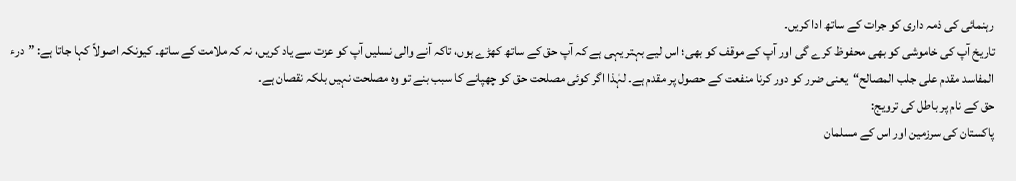رہنمائی کی ذمہ داری کو جرات کے ساتھ ادا کریں۔
تاریخ آپ کی خاموشی کو بھی محفوظ کرے گی اور آپ کے موقف کو بھی؛ اس لیے بہتر یہی ہے کہ آپ حق کے ساتھ کھڑے ہوں، تاکہ آنے والی نسلیں آپ کو عزت سے یاد کریں، نہ کہ ملامت کے ساتھ۔ کیونکہ اصولاً کہا جاتا ہے: ”درء المفاسد مقدم علی جلب المصالح“یعنی ضرر کو دور کرنا منفعت کے حصول پر مقدم ہے۔ لہٰذا اگر کوئی مصلحت حق کو چھپانے کا سبب بنے تو وہ مصلحت نہیں بلکہ نقصان ہے۔
حق کے نام پر باطل کی ترویج:
پاکستان کی سرزمین اور اس کے مسلمان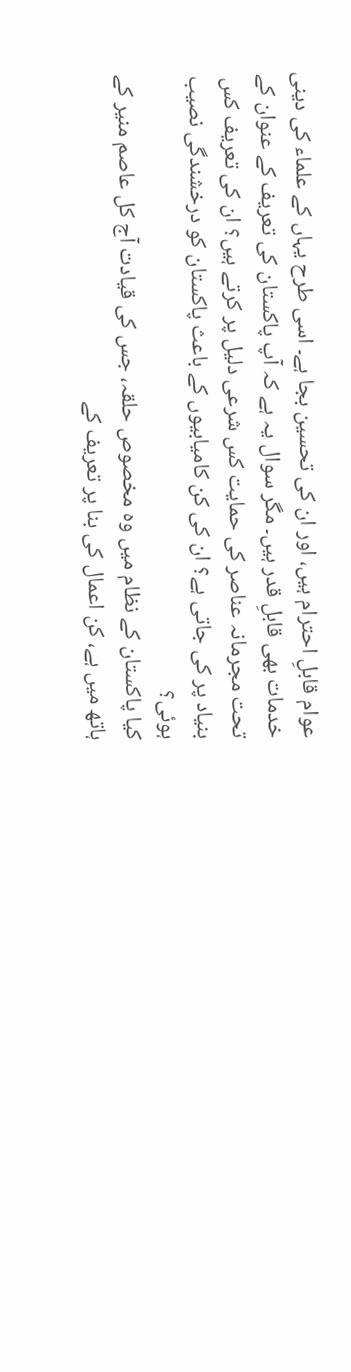عوام قابلِ احترام ہیں، اور ان کی تحسین بجا ہے۔ اسی طرح یہاں کے علماء کی دینی خدمات بھی قابلِ قدر ہیں۔ مگر سوال یہ ہے کہ آپ پاکستان کی تعریف کے عنوان کے تحت مجرمانہ عناصر کی حمایت کس شرعی دلیل پر کرتے ہیں؟ ان کی تعریف کس بنیاد پر کی جاتی ہے؟ ان کی کن کامیابیوں کے باعث پاکستان کو درخشندگی نصیب ہوئی؟
کیا پاکستان کے نظام میں وہ مخصوص حلقہ، جس کی قیادت آج کل عاصم منیر کے ہاتھ میں ہے، کن اعمال کی بنا پر تعریف کے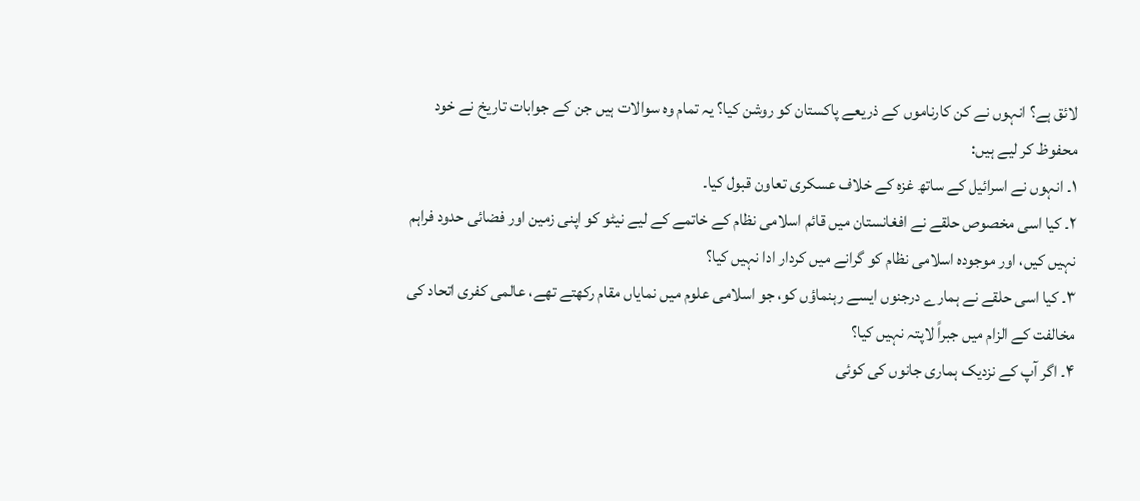لائق ہے؟ انہوں نے کن کارناموں کے ذریعے پاکستان کو روشن کیا؟ یہ تمام وہ سوالات ہیں جن کے جوابات تاریخ نے خود محفوظ کر لیے ہیں:
۱۔ انہوں نے اسرائیل کے ساتھ غزہ کے خلاف عسکری تعاون قبول کیا۔
۲۔ کیا اسی مخصوص حلقے نے افغانستان میں قائم اسلامی نظام کے خاتمے کے لیے نیٹو کو اپنی زمین اور فضائی حدود فراہم نہیں کیں، اور موجودہ اسلامی نظام کو گرانے میں کردار ادا نہیں کیا؟
۳۔ کیا اسی حلقے نے ہمارے درجنوں ایسے رہنماؤں کو، جو اسلامی علوم میں نمایاں مقام رکھتے تھے، عالمی کفری اتحاد کی مخالفت کے الزام میں جبراً لاپتہ نہیں کیا؟
۴۔ اگر آپ کے نزدیک ہماری جانوں کی کوئی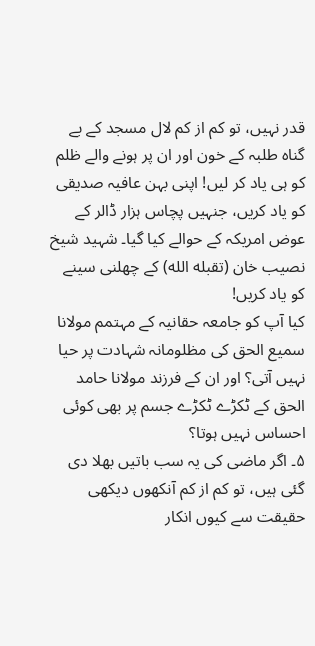قدر نہیں، تو کم از کم لال مسجد کے بے گناہ طلبہ کے خون اور ان پر ہونے والے ظلم کو ہی یاد کر لیں! اپنی بہن عافیہ صدیقی کو یاد کریں، جنہیں پچاس ہزار ڈالر کے عوض امریکہ کے حوالے کیا گیا۔ شہید شیخ نصیب خان (تقبله الله) کے چھلنی سینے کو یاد کریں!
کیا آپ کو جامعہ حقانیہ کے مہتمم مولانا سمیع الحق کی مظلومانہ شہادت پر حیا نہیں آتی؟ اور ان کے فرزند مولانا حامد الحق کے ٹکڑے ٹکڑے جسم پر بھی کوئی احساس نہیں ہوتا؟
۵۔ اگر ماضی کی یہ سب باتیں بھلا دی گئی ہیں، تو کم از کم آنکھوں دیکھی حقیقت سے کیوں انکار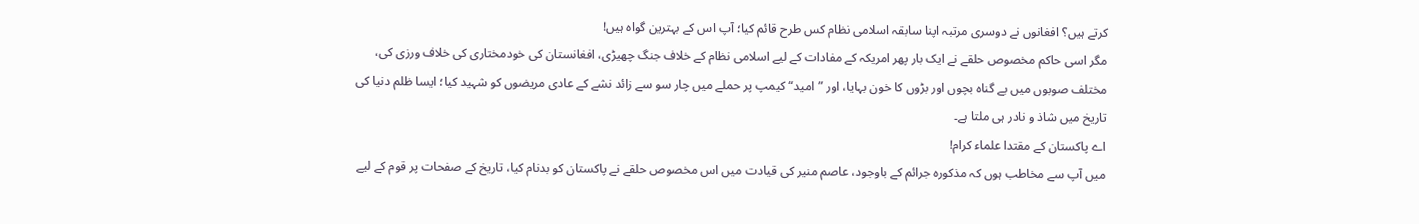کرتے ہیں؟ افغانوں نے دوسری مرتبہ اپنا سابقہ اسلامی نظام کس طرح قائم کیا؛ آپ اس کے بہترین گواہ ہیں!
مگر اسی حاکم مخصوص حلقے نے ایک بار پھر امریکہ کے مفادات کے لیے اسلامی نظام کے خلاف جنگ چھیڑی، افغانستان کی خودمختاری کی خلاف ورزی کی، مختلف صوبوں میں بے گناہ بچوں اور بڑوں کا خون بہایا، اور ”امید“ کیمپ پر حملے میں چار سو سے زائد نشے کے عادی مریضوں کو شہید کیا؛ ایسا ظلم دنیا کی تاریخ میں شاذ و نادر ہی ملتا ہے۔
اے پاکستان کے مقتدا علماء کرام!
میں آپ سے مخاطب ہوں کہ مذکورہ جرائم کے باوجود، عاصم منیر کی قیادت میں اس مخصوص حلقے نے پاکستان کو بدنام کیا، تاریخ کے صفحات پر قوم کے لیے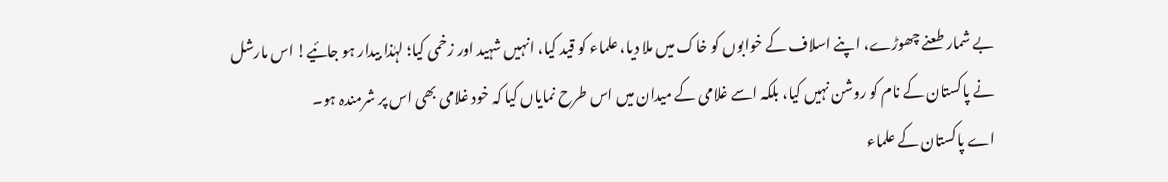بے شمار طعنے چھوڑے، اپنے اسلاف کے خوابوں کو خاک میں ملا دیا، علماء کو قید کیا، انہیں شہید اور زخمی کیا؛ لہٰذا بیدار ہو جائیے! اس مارشل نے پاکستان کے نام کو روشن نہیں کیا، بلکہ اسے غلامی کے میدان میں اس طرح نمایاں کیا کہ خود غلامی بھی اس پر شرمندہ ہو۔
اے پاکستان کے علماء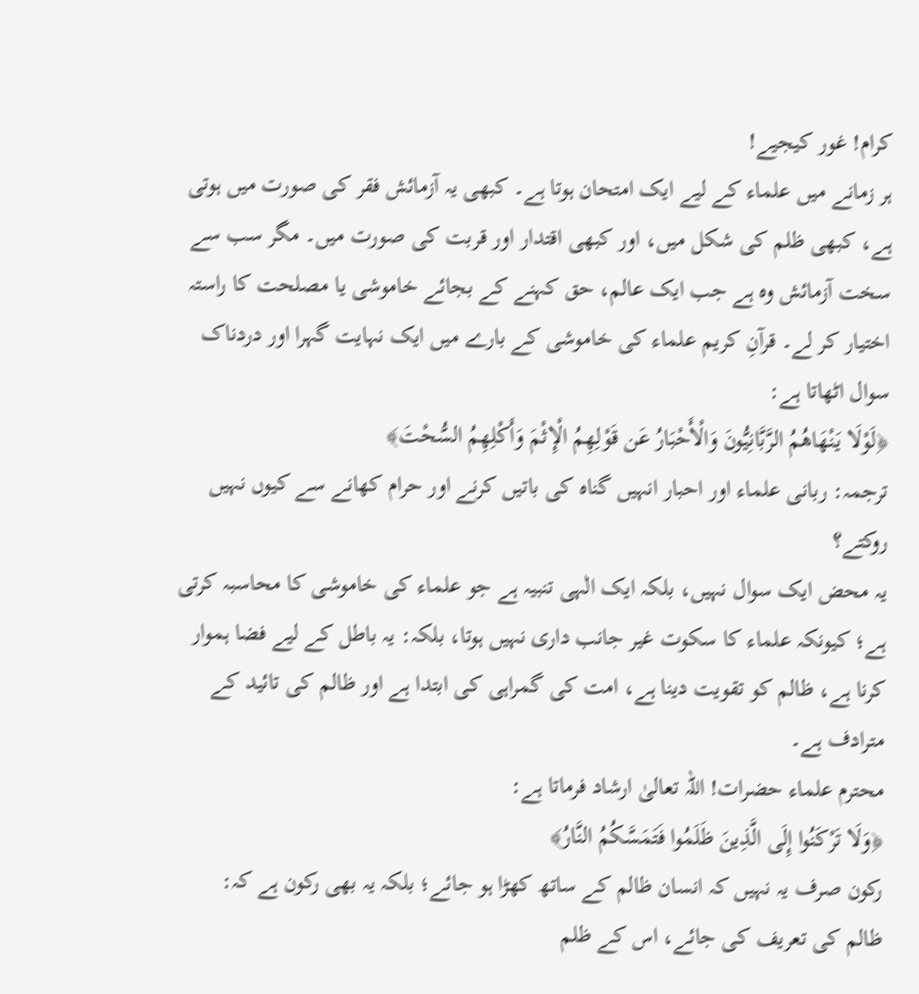کرام! غور کیجیے!
ہر زمانے میں علماء کے لیے ایک امتحان ہوتا ہے۔ کبھی یہ آزمائش فقر کی صورت میں ہوتی ہے، کبھی ظلم کی شکل میں، اور کبھی اقتدار اور قربت کی صورت میں۔ مگر سب سے سخت آزمائش وہ ہے جب ایک عالم، حق کہنے کے بجائے خاموشی یا مصلحت کا راستہ اختیار کر لے۔ قرآنِ کریم علماء کی خاموشی کے بارے میں ایک نہایت گہرا اور دردناک سوال اٹھاتا ہے:
﴿لَوْلَا يَنْهَاهُمُ الرَّبَّانِيُّونَ وَالْأَحْبَارُ عَن قَوْلِهِمُ الْإِثْمَ وَأَكْلِهِمُ السُّحْتَ﴾
ترجمہ: ربانی علماء اور احبار انہیں گناہ کی باتیں کرنے اور حرام کھانے سے کیوں نہیں روکتے؟
یہ محض ایک سوال نہیں، بلکہ ایک الٰہی تنبیہ ہے جو علماء کی خاموشی کا محاسبہ کرتی ہے؛ کیونکہ علماء کا سکوت غیر جانب داری نہیں ہوتا، بلکہ: یہ باطل کے لیے فضا ہموار کرنا ہے، ظالم کو تقویت دینا ہے، امت کی گمراہی کی ابتدا ہے اور ظالم کی تائید کے مترادف ہے۔
محترم علماء حضرات! اللہ تعالیٰ ارشاد فرماتا ہے:
﴿وَلَا تَرْكَنُوا إِلَى الَّذِينَ ظَلَمُوا فَتَمَسَّكُمُ النَّارُ﴾
رکون صرف یہ نہیں کہ انسان ظالم کے ساتھ کھڑا ہو جائے؛ بلکہ یہ بھی رکون ہے کہ:
ظالم کی تعریف کی جائے، اس کے ظلم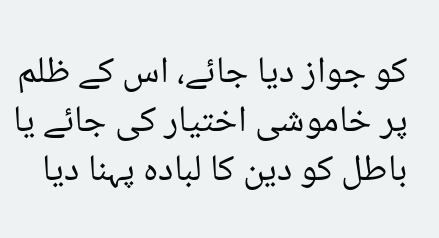کو جواز دیا جائے، اس کے ظلم پر خاموشی اختیار کی جائے یا باطل کو دین کا لبادہ پہنا دیا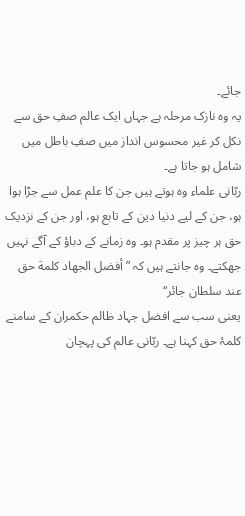جائے۔
یہ وہ نازک مرحلہ ہے جہاں ایک عالم صفِ حق سے نکل کر غیر محسوس انداز میں صفِ باطل میں شامل ہو جاتا ہے۔
ربّانی علماء وہ ہوتے ہیں جن کا علم عمل سے جڑا ہوا ہو، جن کے لیے دنیا دین کے تابع ہو، اور جن کے نزدیک حق ہر چیز پر مقدم ہو۔ وہ زمانے کے دباؤ کے آگے نہیں جھکتے۔ وہ جانتے ہیں کہ ”أفضل الجهاد كلمة حق عند سلطان جائر“
یعنی سب سے افضل جہاد ظالم حکمران کے سامنے کلمۂ حق کہنا ہے۔ ربّانی عالم کی پہچان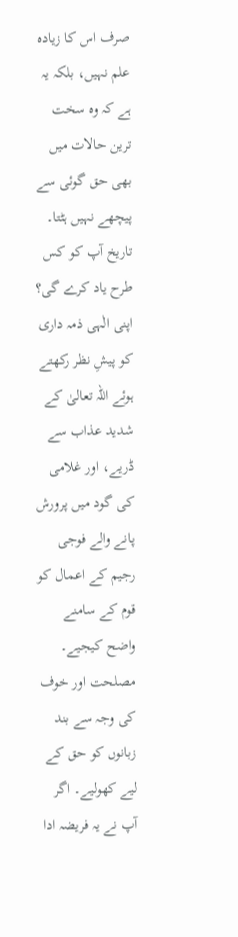صرف اس کا زیادہ علم نہیں، بلکہ یہ ہے کہ وہ سخت ترین حالات میں بھی حق گوئی سے پیچھے نہیں ہٹتا۔
تاریخ آپ کو کس طرح یاد کرے گی؟
اپنی الٰہی ذمہ داری کو پیشِ نظر رکھتے ہوئے اللہ تعالیٰ کے شدید عذاب سے ڈریے، اور غلامی کی گود میں پرورش پانے والے فوجی رجیم کے اعمال کو قوم کے سامنے واضح کیجیے۔ مصلحت اور خوف کی وجہ سے بند زبانوں کو حق کے لیے کھولیے۔ اگر آپ نے یہ فریضہ ادا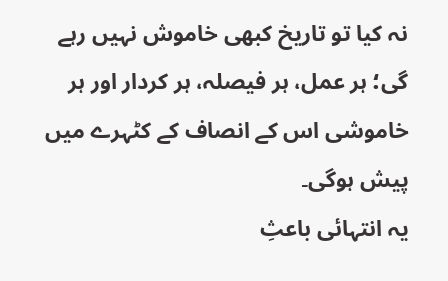نہ کیا تو تاریخ کبھی خاموش نہیں رہے گی؛ ہر عمل، ہر فیصلہ، ہر کردار اور ہر خاموشی اس کے انصاف کے کٹہرے میں پیش ہوگی۔
یہ انتہائی باعثِ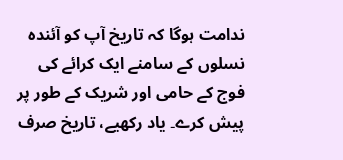ندامت ہوگا کہ تاریخ آپ کو آئندہ نسلوں کے سامنے ایک کرائے کی فوج کے حامی اور شریک کے طور پر پیش کرے۔ یاد رکھیے، تاریخ صرف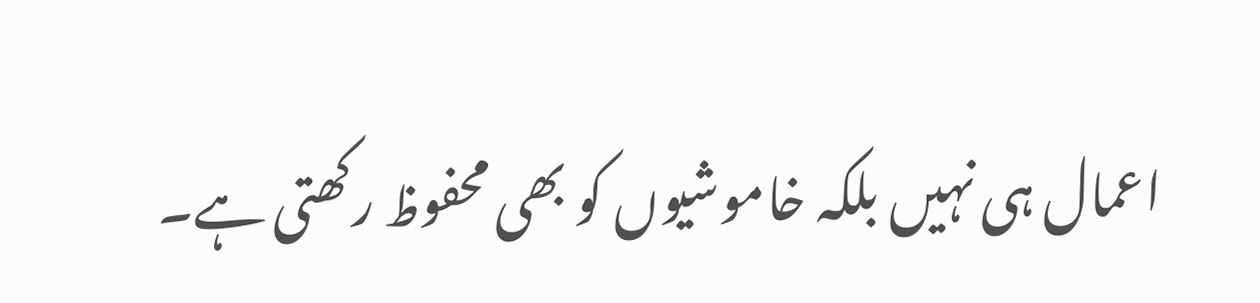اعمال ہی نہیں بلکہ خاموشیوں کو بھی محفوظ رکھتی ہے۔